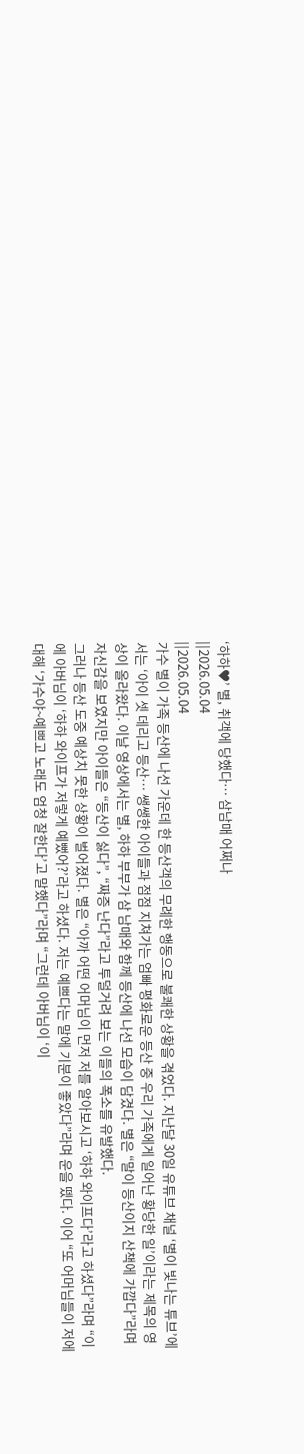‘하하♥’ 별, 취객에 당했다… 삼남매 어쩌나
||2026.05.04
||2026.05.04
가수 별이 가족 등산에 나선 가운데 한 등산객의 무례한 행동으로 불쾌한 상황을 겪었다. 지난달 30일 유튜브 채널 ‘별이 빛나는 튜브’에서는 ‘아이 셋 데리고 등산… 쌩쌩한 아이들과 점점 지쳐가는 엄빠 평화로운 등산 중 우리 가족에게 일어난 황당한 일’이라는 제목의 영상이 올라왔다. 이날 영상에서는 별, 하하 부부가 삼 남매와 함께 등산에 나선 모습이 담겼다. 별은 “말이 등산이지 산책에 가깝다”라며 자신감을 보였지만 아이들은 “등산이 싫다”, “짜증 난다”라고 투덜거려 보는 이들의 폭소를 유발했다.
그러나 등산 도중 예상치 못한 상황이 벌어졌다. 별은 “아까 어떤 어머님이 먼저 저를 알아보시고 ‘하하 와이프다’라고 하셨다”라며 “이에 아버님이 ‘하하 와이프가 저렇게 예뻤어?’라고 하셨다. 저는 예쁘다는 말에 기분이 좋았다”라며 운을 뗐다. 이어 “또 어머님들이 저에 대해 ‘가수야~예쁘고 노래도 엄청 잘한다’고 말했다”라며 “그런데 아버님이 ‘이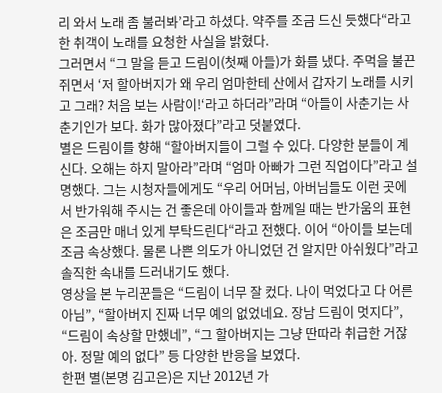리 와서 노래 좀 불러봐’라고 하셨다. 약주를 조금 드신 듯했다“라고 한 취객이 노래를 요청한 사실을 밝혔다.
그러면서 “그 말을 듣고 드림이(첫째 아들)가 화를 냈다. 주먹을 불끈 쥐면서 ‘저 할아버지가 왜 우리 엄마한테 산에서 갑자기 노래를 시키고 그래? 처음 보는 사람이!‘라고 하더라”라며 “아들이 사춘기는 사춘기인가 보다. 화가 많아졌다”라고 덧붙였다.
별은 드림이를 향해 “할아버지들이 그럴 수 있다. 다양한 분들이 계신다. 오해는 하지 말아라”라며 “엄마 아빠가 그런 직업이다”라고 설명했다. 그는 시청자들에게도 “우리 어머님, 아버님들도 이런 곳에서 반가워해 주시는 건 좋은데 아이들과 함께일 때는 반가움의 표현은 조금만 매너 있게 부탁드린다“라고 전했다. 이어 “아이들 보는데 조금 속상했다. 물론 나쁜 의도가 아니었던 건 알지만 아쉬웠다”라고 솔직한 속내를 드러내기도 했다.
영상을 본 누리꾼들은 “드림이 너무 잘 컸다. 나이 먹었다고 다 어른 아님”, “할아버지 진짜 너무 예의 없었네요. 장남 드림이 멋지다”, “드림이 속상할 만했네”, “그 할아버지는 그냥 딴따라 취급한 거잖아. 정말 예의 없다” 등 다양한 반응을 보였다.
한편 별(본명 김고은)은 지난 2012년 가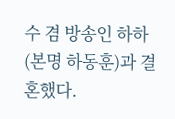수 겸 방송인 하하(본명 하동훈)과 결혼했다.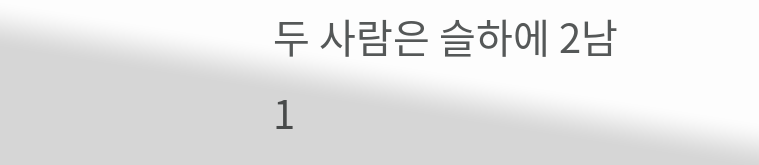두 사람은 슬하에 2남 1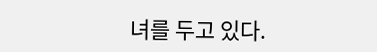녀를 두고 있다.